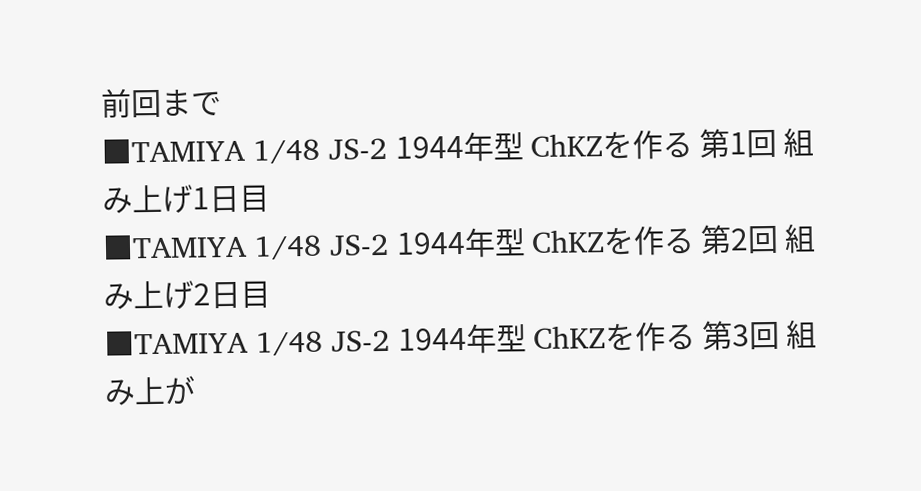前回まで
■TAMIYA 1/48 JS-2 1944年型 ChKZを作る 第1回 組み上げ1日目
■TAMIYA 1/48 JS-2 1944年型 ChKZを作る 第2回 組み上げ2日目
■TAMIYA 1/48 JS-2 1944年型 ChKZを作る 第3回 組み上が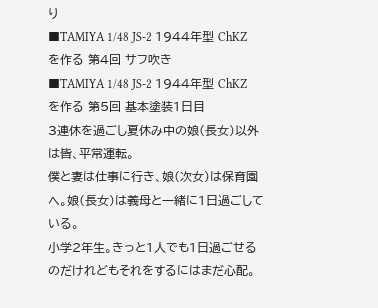り
■TAMIYA 1/48 JS-2 1944年型 ChKZを作る 第4回 サフ吹き
■TAMIYA 1/48 JS-2 1944年型 ChKZを作る 第5回 基本塗装1日目
3連休を過ごし夏休み中の娘(長女)以外は皆、平常運転。
僕と妻は仕事に行き、娘(次女)は保育園へ。娘(長女)は義母と一緒に1日過ごしている。
小学2年生。きっと1人でも1日過ごせるのだけれどもそれをするにはまだ心配。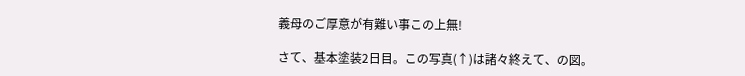義母のご厚意が有難い事この上無!

さて、基本塗装2日目。この写真(↑)は諸々終えて、の図。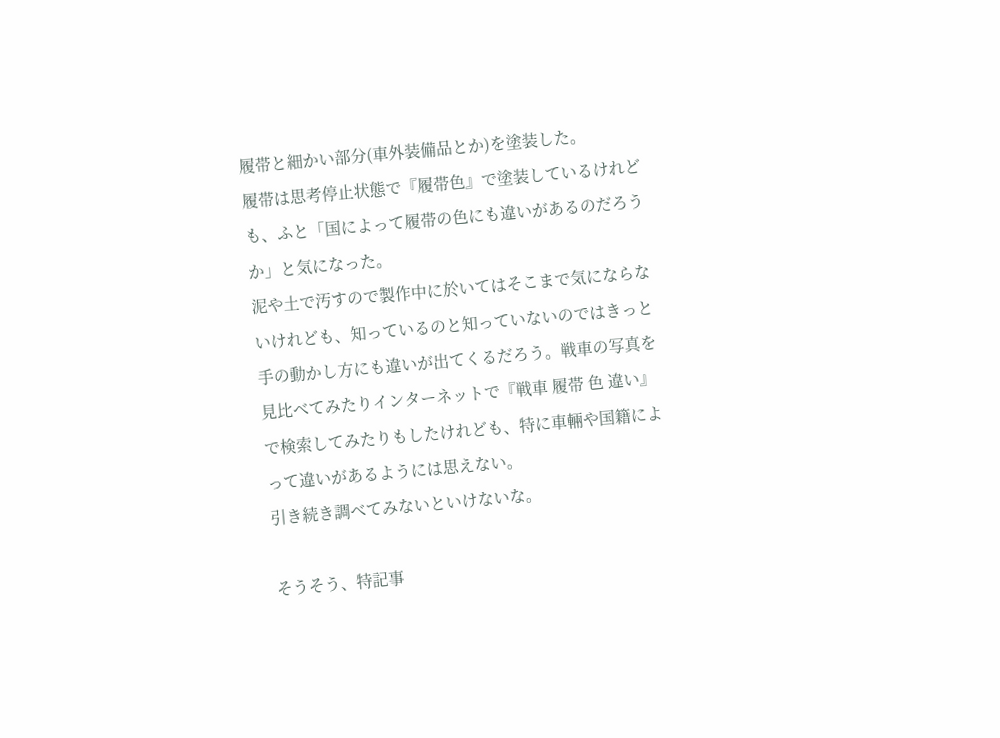履帯と細かい部分(車外装備品とか)を塗装した。
履帯は思考停止状態で『履帯色』で塗装しているけれども、ふと「国によって履帯の色にも違いがあるのだろうか」と気になった。
泥や土で汚すので製作中に於いてはそこまで気にならないけれども、知っているのと知っていないのではきっと手の動かし方にも違いが出てくるだろう。戦車の写真を見比べてみたりインターネットで『戦車 履帯 色 違い』で検索してみたりもしたけれども、特に車輛や国籍によって違いがあるようには思えない。
引き続き調べてみないといけないな。

そうそう、特記事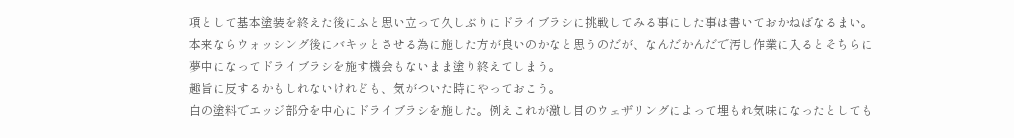項として基本塗装を終えた後にふと思い立って久しぶりにドライブラシに挑戦してみる事にした事は書いておかねばなるまい。
本来ならウォッシング後にバキッとさせる為に施した方が良いのかなと思うのだが、なんだかんだで汚し作業に入るとそちらに夢中になってドライブラシを施す機会もないまま塗り終えてしまう。
趣旨に反するかもしれないけれども、気がついた時にやっておこう。
白の塗料でエッジ部分を中心にドライブラシを施した。例えこれが激し目のウェザリングによって埋もれ気味になったとしても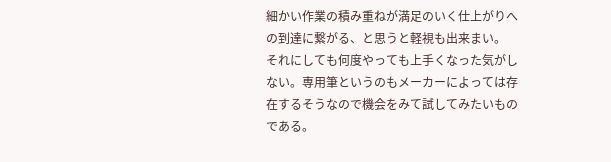細かい作業の積み重ねが満足のいく仕上がりへの到達に繋がる、と思うと軽視も出来まい。
それにしても何度やっても上手くなった気がしない。専用筆というのもメーカーによっては存在するそうなので機会をみて試してみたいものである。